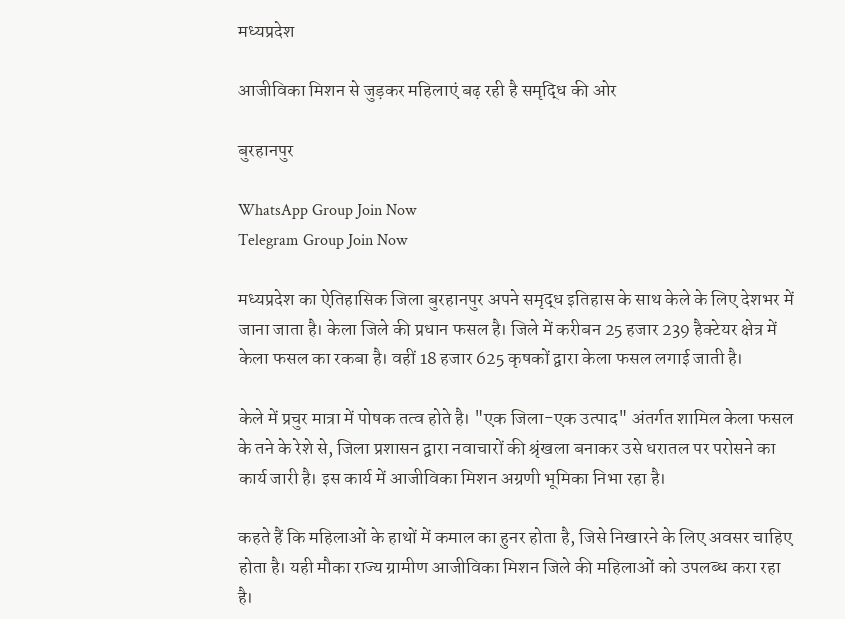मध्यप्रदेश

आजीविका मिशन से जुड़कर महिलाएं बढ़ रही है समृद्धि की ओर

बुरहानपुर

WhatsApp Group Join Now
Telegram Group Join Now

मध्यप्रदेश का ऐतिहासिक जिला बुरहानपुर अपने समृद्ध इतिहास के साथ केले के लिए देशभर में जाना जाता है। केला जिले की प्रधान फसल है। जिले में करीबन 25 हजार 239 हैक्टेयर क्षेत्र में केला फसल का रकबा है। वहीं 18 हजार 625 कृषकों द्वारा केला फसल लगाई जाती है।

केले में प्रचुर मात्रा में पोषक तत्व होते है। "एक जिला-एक उत्पाद" अंतर्गत शामिल केला फसल के तने के रेशे से, जिला प्रशासन द्वारा नवाचारों की श्रृंखला बनाकर उसे धरातल पर परोसने का कार्य जारी है। इस कार्य में आजीविका मिशन अग्रणी भूमिका निभा रहा है।

कहते हैं कि महिलाओं के हाथों में कमाल का हुनर होता है, जिसे निखारने के लिए अवसर चाहिए होता है। यही मौका राज्य ग्रामीण आजीविका मिशन जिले की महिलाओं को उपलब्ध करा रहा है।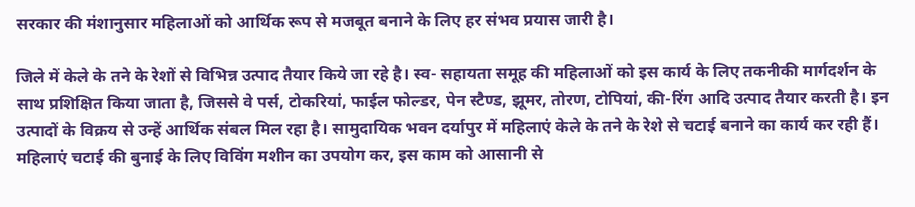सरकार की मंशानुसार महिलाओं को आर्थिक रूप से मजबूत बनाने के लिए हर संभव प्रयास जारी है।

जिले में केले के तने के रेशों से विभिन्न उत्पाद तैयार किये जा रहे है। स्व- सहायता समूह की महिलाओं को इस कार्य के लिए तकनीकी मार्गदर्शन के साथ प्रशिक्षित किया जाता है, जिससे वे पर्स, टोकरियां, फाईल फोल्डर, पेन स्टैण्ड, झूमर, तोरण, टोपियां, की-रिंग आदि उत्पाद तैयार करती है। इन उत्पादों के विक्रय से उन्हें आर्थिक संबल मिल रहा है। सामुदायिक भवन दर्यापुर में महिलाएं केले के तने के रेशे से चटाई बनाने का कार्य कर रही हैं। महिलाएं चटाई की बुनाई के लिए विविंग मशीन का उपयोग कर, इस काम को आसानी से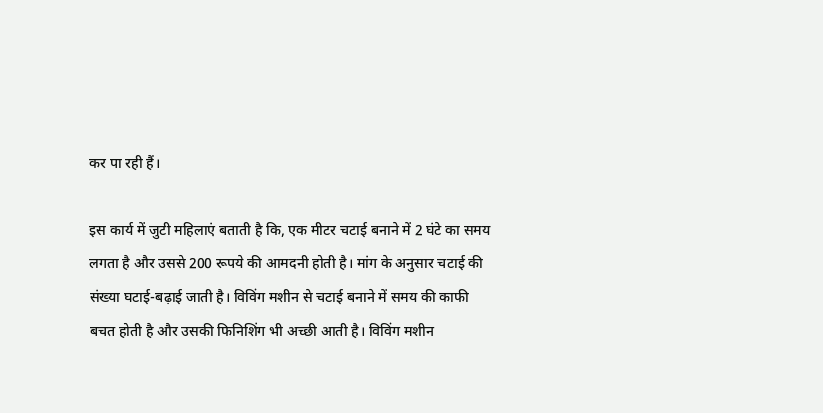कर पा रही हैं।

इस कार्य में जुटी महिलाएं बताती है कि, एक मीटर चटाई बनाने में 2 घंटे का समय लगता है और उससे 200 रूपये की आमदनी होती है। मांग के अनुसार चटाई की संख्या घटाई-बढ़ाई जाती है। विविंग मशीन से चटाई बनाने में समय की काफी बचत होती है और उसकी फिनिशिंग भी अच्छी आती है। विविंग मशीन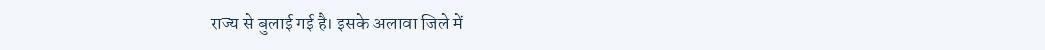राज्य से बुलाई गई है। इसके अलावा जिले में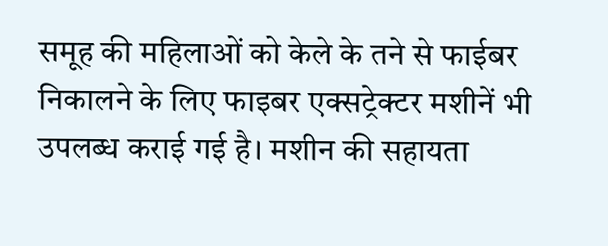समूह की महिलाओं को केले के तने से फाईबर निकालने के लिए फाइबर एक्सट्रेक्टर मशीनें भी उपलब्ध कराई गई है। मशीन की सहायता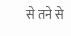से तने से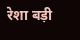रेशा बड़ी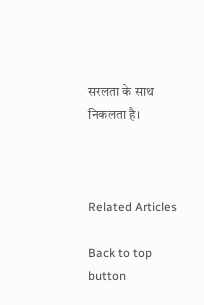सरलता के साथ निकलता है।



Related Articles

Back to top button